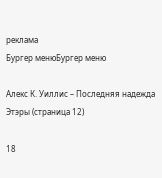реклама
Бургер менюБургер меню

Алекс К. Уиллис – Последняя надежда Этэры (страница 12)

18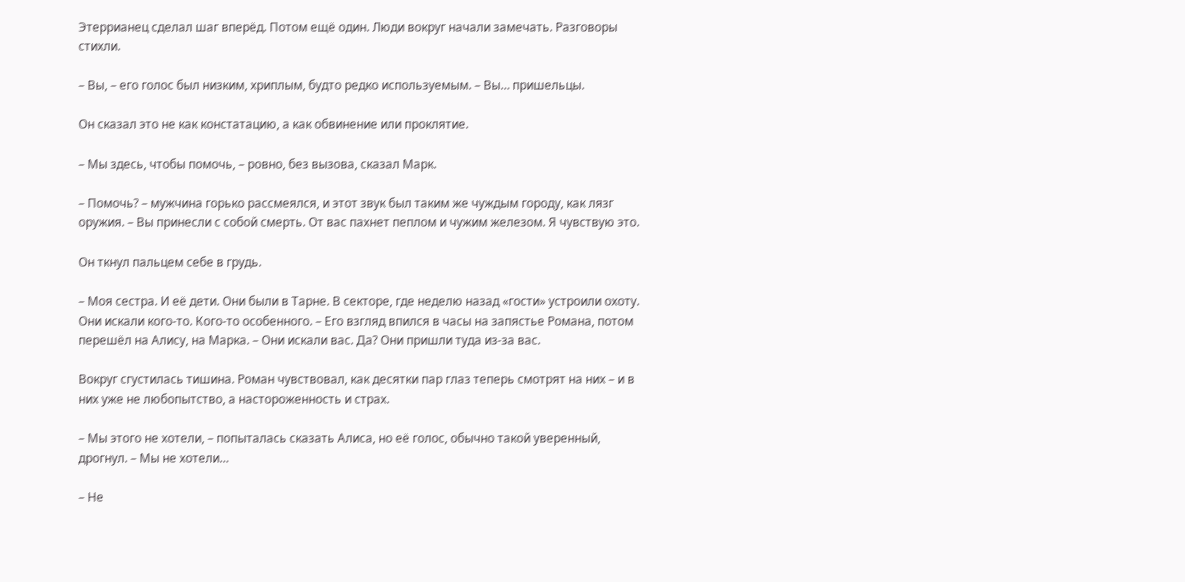Этеррианец сделал шаг вперёд. Потом ещё один. Люди вокруг начали замечать. Разговоры стихли.

– Вы, – его голос был низким, хриплым, будто редко используемым. – Вы… пришельцы.

Он сказал это не как констатацию, а как обвинение или проклятие.

– Мы здесь, чтобы помочь, – ровно, без вызова, сказал Марк.

– Помочь? – мужчина горько рассмеялся, и этот звук был таким же чуждым городу, как лязг оружия. – Вы принесли с собой смерть. От вас пахнет пеплом и чужим железом. Я чувствую это.

Он ткнул пальцем себе в грудь.

– Моя сестра. И её дети. Они были в Тарне. В секторе, где неделю назад «гости» устроили охоту. Они искали кого-то. Кого-то особенного. – Его взгляд впился в часы на запястье Романа, потом перешёл на Алису, на Марка. – Они искали вас. Да? Они пришли туда из-за вас.

Вокруг сгустилась тишина. Роман чувствовал, как десятки пар глаз теперь смотрят на них – и в них уже не любопытство, а настороженность и страх.

– Мы этого не хотели, – попыталась сказать Алиса, но её голос, обычно такой уверенный, дрогнул. – Мы не хотели…

– Не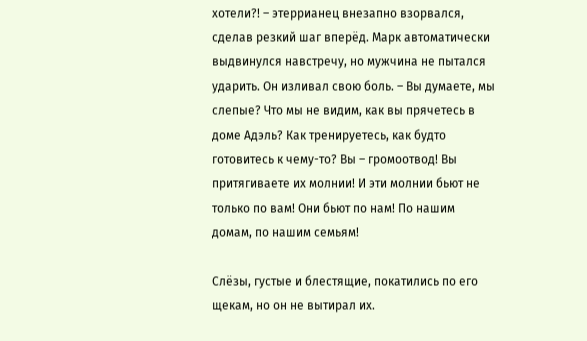хотели?! – этеррианец внезапно взорвался, сделав резкий шаг вперёд. Марк автоматически выдвинулся навстречу, но мужчина не пытался ударить. Он изливал свою боль. – Вы думаете, мы слепые? Что мы не видим, как вы прячетесь в доме Адэль? Как тренируетесь, как будто готовитесь к чему-то? Вы – громоотвод! Вы притягиваете их молнии! И эти молнии бьют не только по вам! Они бьют по нам! По нашим домам, по нашим семьям!

Слёзы, густые и блестящие, покатились по его щекам, но он не вытирал их.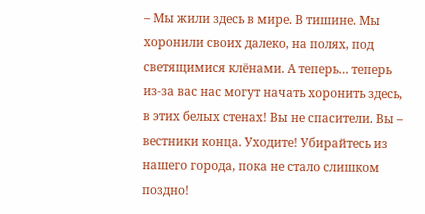– Мы жили здесь в мире. В тишине. Мы хоронили своих далеко, на полях, под светящимися клёнами. А теперь… теперь из-за вас нас могут начать хоронить здесь, в этих белых стенах! Вы не спасители. Вы – вестники конца. Уходите! Убирайтесь из нашего города, пока не стало слишком поздно!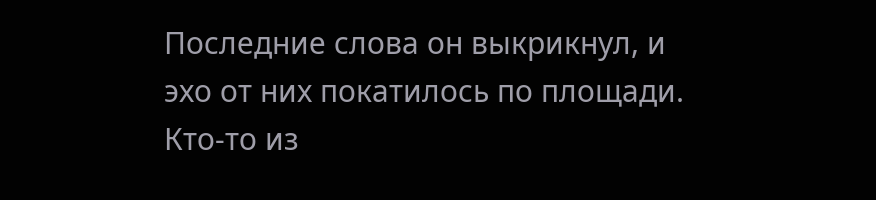Последние слова он выкрикнул, и эхо от них покатилось по площади. Кто-то из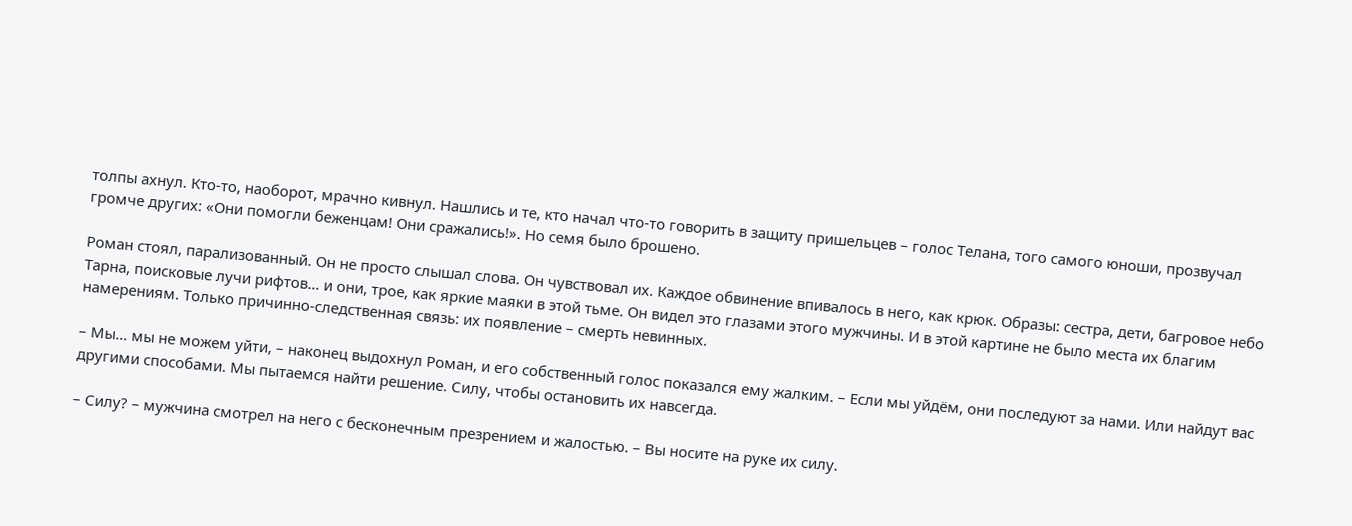толпы ахнул. Кто-то, наоборот, мрачно кивнул. Нашлись и те, кто начал что-то говорить в защиту пришельцев – голос Телана, того самого юноши, прозвучал громче других: «Они помогли беженцам! Они сражались!». Но семя было брошено.

Роман стоял, парализованный. Он не просто слышал слова. Он чувствовал их. Каждое обвинение впивалось в него, как крюк. Образы: сестра, дети, багровое небо Тарна, поисковые лучи рифтов… и они, трое, как яркие маяки в этой тьме. Он видел это глазами этого мужчины. И в этой картине не было места их благим намерениям. Только причинно-следственная связь: их появление – смерть невинных.

– Мы… мы не можем уйти, – наконец выдохнул Роман, и его собственный голос показался ему жалким. – Если мы уйдём, они последуют за нами. Или найдут вас другими способами. Мы пытаемся найти решение. Силу, чтобы остановить их навсегда.

– Силу? – мужчина смотрел на него с бесконечным презрением и жалостью. – Вы носите на руке их силу.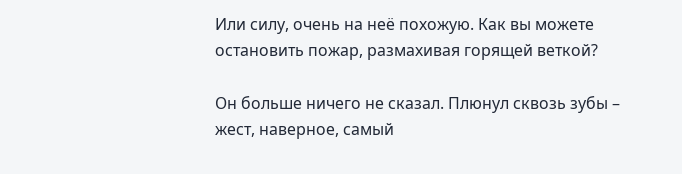Или силу, очень на неё похожую. Как вы можете остановить пожар, размахивая горящей веткой?

Он больше ничего не сказал. Плюнул сквозь зубы – жест, наверное, самый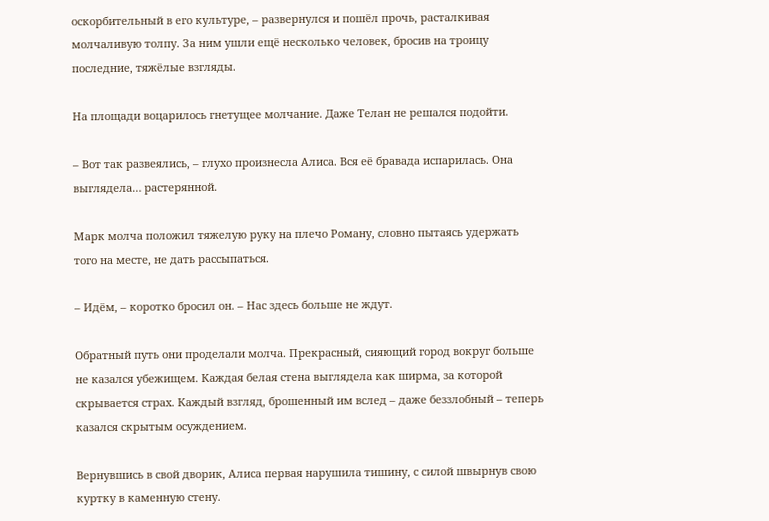оскорбительный в его культуре, – развернулся и пошёл прочь, расталкивая молчаливую толпу. За ним ушли ещё несколько человек, бросив на троицу последние, тяжёлые взгляды.

На площади воцарилось гнетущее молчание. Даже Телан не решался подойти.

– Вот так развеялись, – глухо произнесла Алиса. Вся её бравада испарилась. Она выглядела… растерянной.

Марк молча положил тяжелую руку на плечо Роману, словно пытаясь удержать того на месте, не дать рассыпаться.

– Идём, – коротко бросил он. – Нас здесь больше не ждут.

Обратный путь они проделали молча. Прекрасный, сияющий город вокруг больше не казался убежищем. Каждая белая стена выглядела как ширма, за которой скрывается страх. Каждый взгляд, брошенный им вслед – даже беззлобный – теперь казался скрытым осуждением.

Вернувшись в свой дворик, Алиса первая нарушила тишину, с силой швырнув свою куртку в каменную стену.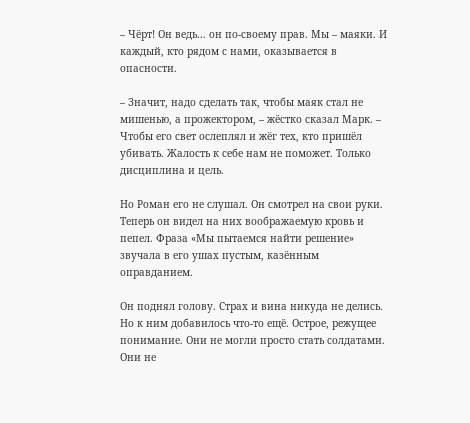– Чёрт! Он ведь… он по-своему прав. Мы – маяки. И каждый, кто рядом с нами, оказывается в опасности.

– Значит, надо сделать так, чтобы маяк стал не мишенью, а прожектором, – жёстко сказал Марк. – Чтобы его свет ослеплял и жёг тех, кто пришёл убивать. Жалость к себе нам не поможет. Только дисциплина и цель.

Но Роман его не слушал. Он смотрел на свои руки. Теперь он видел на них воображаемую кровь и пепел. Фраза «Мы пытаемся найти решение» звучала в его ушах пустым, казённым оправданием.

Он поднял голову. Страх и вина никуда не делись. Но к ним добавилось что-то ещё. Острое, режущее понимание. Они не могли просто стать солдатами. Они не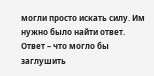могли просто искать силу. Им нужно было найти ответ. Ответ – что могло бы заглушить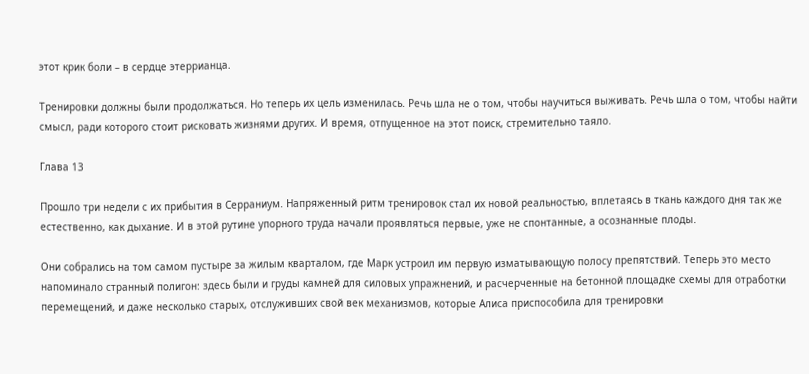этот крик боли – в сердце этеррианца.

Тренировки должны были продолжаться. Но теперь их цель изменилась. Речь шла не о том, чтобы научиться выживать. Речь шла о том, чтобы найти смысл, ради которого стоит рисковать жизнями других. И время, отпущенное на этот поиск, стремительно таяло.

Глава 13

Прошло три недели с их прибытия в Серраниум. Напряженный ритм тренировок стал их новой реальностью, вплетаясь в ткань каждого дня так же естественно, как дыхание. И в этой рутине упорного труда начали проявляться первые, уже не спонтанные, а осознанные плоды.

Они собрались на том самом пустыре за жилым кварталом, где Марк устроил им первую изматывающую полосу препятствий. Теперь это место напоминало странный полигон: здесь были и груды камней для силовых упражнений, и расчерченные на бетонной площадке схемы для отработки перемещений, и даже несколько старых, отслуживших свой век механизмов, которые Алиса приспособила для тренировки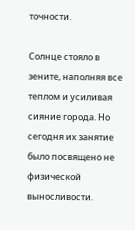точности.

Солнце стояло в зените, наполняя все теплом и усиливая сияние города. Но сегодня их занятие было посвящено не физической выносливости.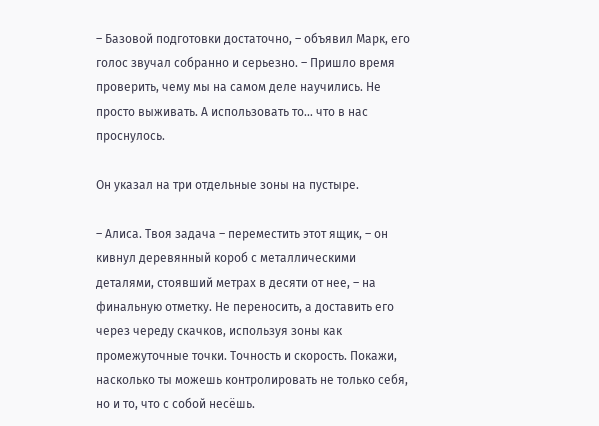– Базовой подготовки достаточно, – объявил Марк, его голос звучал собранно и серьезно. – Пришло время проверить, чему мы на самом деле научились. Не просто выживать. А использовать то… что в нас проснулось.

Он указал на три отдельные зоны на пустыре.

– Алиса. Твоя задача – переместить этот ящик, – он кивнул деревянный короб с металлическими деталями, стоявший метрах в десяти от нее, – на финальную отметку. Не переносить, а доставить его через череду скачков, используя зоны как промежуточные точки. Точность и скорость. Покажи, насколько ты можешь контролировать не только себя, но и то, что с собой несёшь.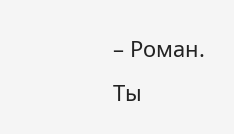– Роман. Ты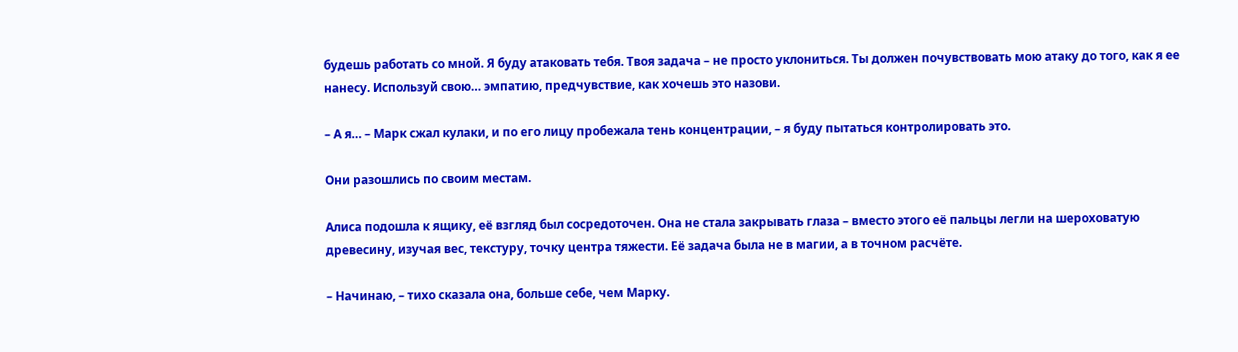будешь работать со мной. Я буду атаковать тебя. Твоя задача – не просто уклониться. Ты должен почувствовать мою атаку до того, как я ее нанесу. Используй свою… эмпатию, предчувствие, как хочешь это назови.

– А я… – Марк сжал кулаки, и по его лицу пробежала тень концентрации, – я буду пытаться контролировать это.

Они разошлись по своим местам.

Алиса подошла к ящику, её взгляд был сосредоточен. Она не стала закрывать глаза – вместо этого её пальцы легли на шероховатую древесину, изучая вес, текстуру, точку центра тяжести. Её задача была не в магии, а в точном расчёте.

– Начинаю, – тихо сказала она, больше себе, чем Марку.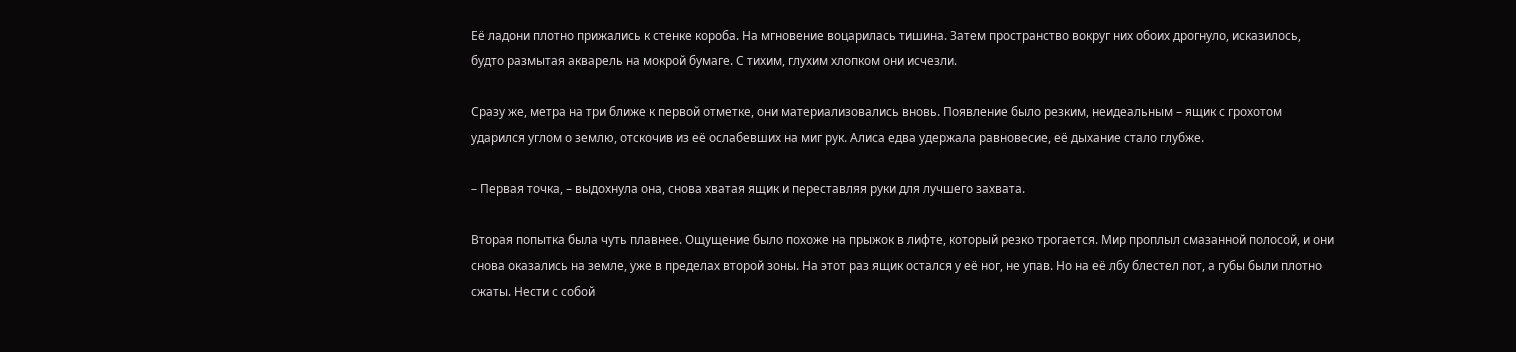Её ладони плотно прижались к стенке короба. На мгновение воцарилась тишина. Затем пространство вокруг них обоих дрогнуло, исказилось, будто размытая акварель на мокрой бумаге. С тихим, глухим хлопком они исчезли.

Сразу же, метра на три ближе к первой отметке, они материализовались вновь. Появление было резким, неидеальным – ящик с грохотом ударился углом о землю, отскочив из её ослабевших на миг рук. Алиса едва удержала равновесие, её дыхание стало глубже.

– Первая точка, – выдохнула она, снова хватая ящик и переставляя руки для лучшего захвата.

Вторая попытка была чуть плавнее. Ощущение было похоже на прыжок в лифте, который резко трогается. Мир проплыл смазанной полосой, и они снова оказались на земле, уже в пределах второй зоны. На этот раз ящик остался у её ног, не упав. Но на её лбу блестел пот, а губы были плотно сжаты. Нести с собой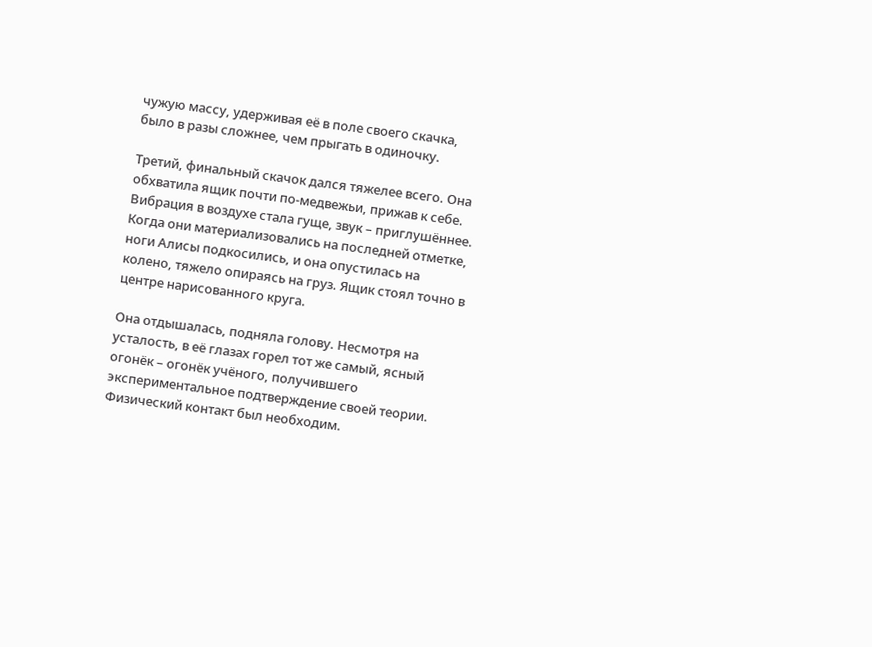чужую массу, удерживая её в поле своего скачка, было в разы сложнее, чем прыгать в одиночку.

Третий, финальный скачок дался тяжелее всего. Она обхватила ящик почти по-медвежьи, прижав к себе. Вибрация в воздухе стала гуще, звук – приглушённее. Когда они материализовались на последней отметке, ноги Алисы подкосились, и она опустилась на колено, тяжело опираясь на груз. Ящик стоял точно в центре нарисованного круга.

Она отдышалась, подняла голову. Несмотря на усталость, в её глазах горел тот же самый, ясный огонёк – огонёк учёного, получившего экспериментальное подтверждение своей теории. Физический контакт был необходим.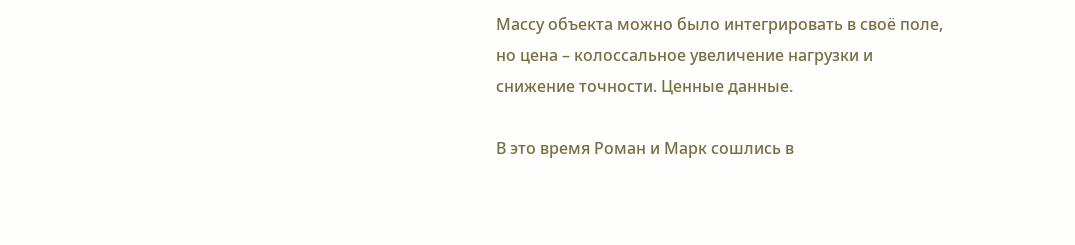Массу объекта можно было интегрировать в своё поле, но цена – колоссальное увеличение нагрузки и снижение точности. Ценные данные.

В это время Роман и Марк сошлись в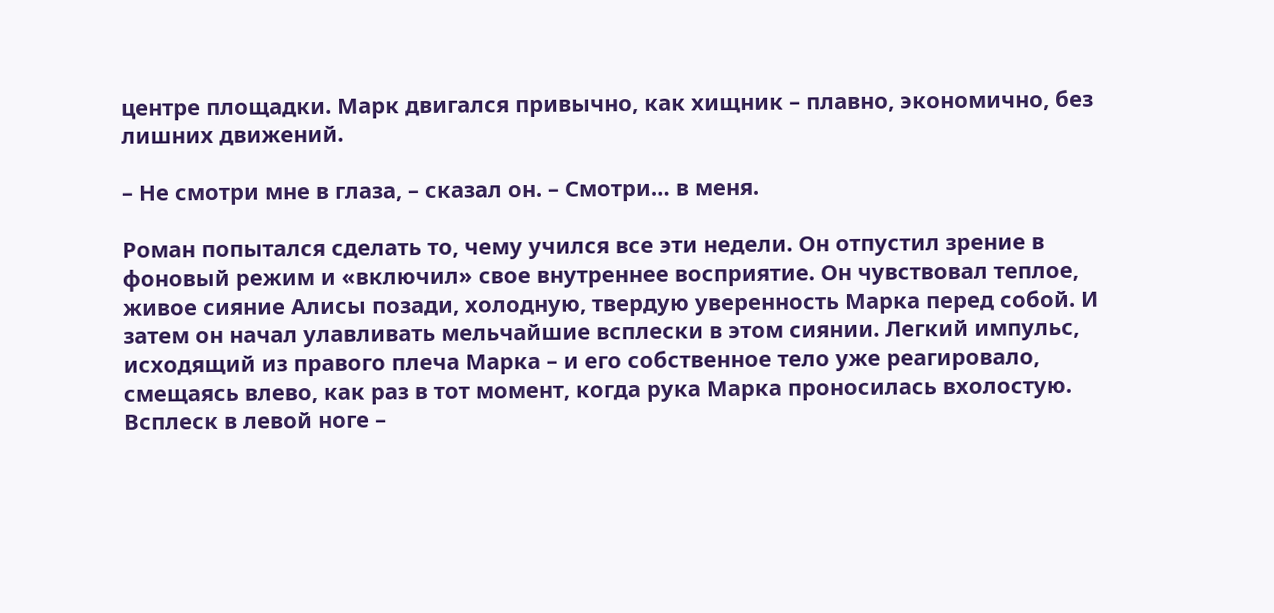центре площадки. Марк двигался привычно, как хищник – плавно, экономично, без лишних движений.

– Не смотри мне в глаза, – сказал он. – Смотри… в меня.

Роман попытался сделать то, чему учился все эти недели. Он отпустил зрение в фоновый режим и «включил» свое внутреннее восприятие. Он чувствовал теплое, живое сияние Алисы позади, холодную, твердую уверенность Марка перед собой. И затем он начал улавливать мельчайшие всплески в этом сиянии. Легкий импульс, исходящий из правого плеча Марка – и его собственное тело уже реагировало, смещаясь влево, как раз в тот момент, когда рука Марка проносилась вхолостую. Всплеск в левой ноге –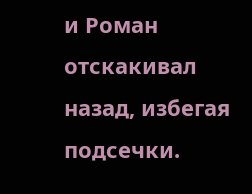и Роман отскакивал назад, избегая подсечки.